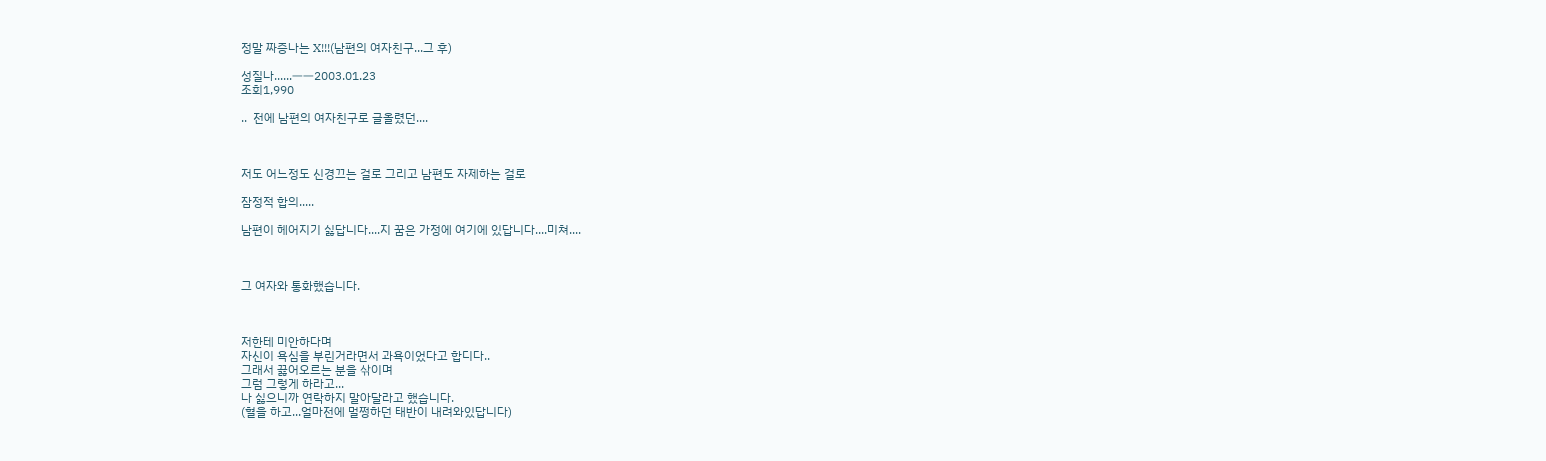정말 짜증나는 X!!!(남편의 여자친구...그 후)

성질나......ㅡㅡ2003.01.23
조회1,990

..  전에 남편의 여자친구로 글올렸던....



저도 어느정도 신경끄는 걸로 그리고 남편도 자제하는 걸로

잠정적 합의.....

남편이 헤어지기 싫답니다....지 꿈은 가정에 여기에 있답니다....미쳐....



그 여자와 통화했습니다.



저한테 미안하다며
자신이 욕심을 부린거라면서 과욕이었다고 합디다..
그래서 끓어오르는 분을 삮이며
그럼 그렇게 하라고...
나 싫으니까 연락하지 말아달라고 했습니다.
(혈을 하고...얼마전에 멀쩡하던 태반이 내려와있답니다)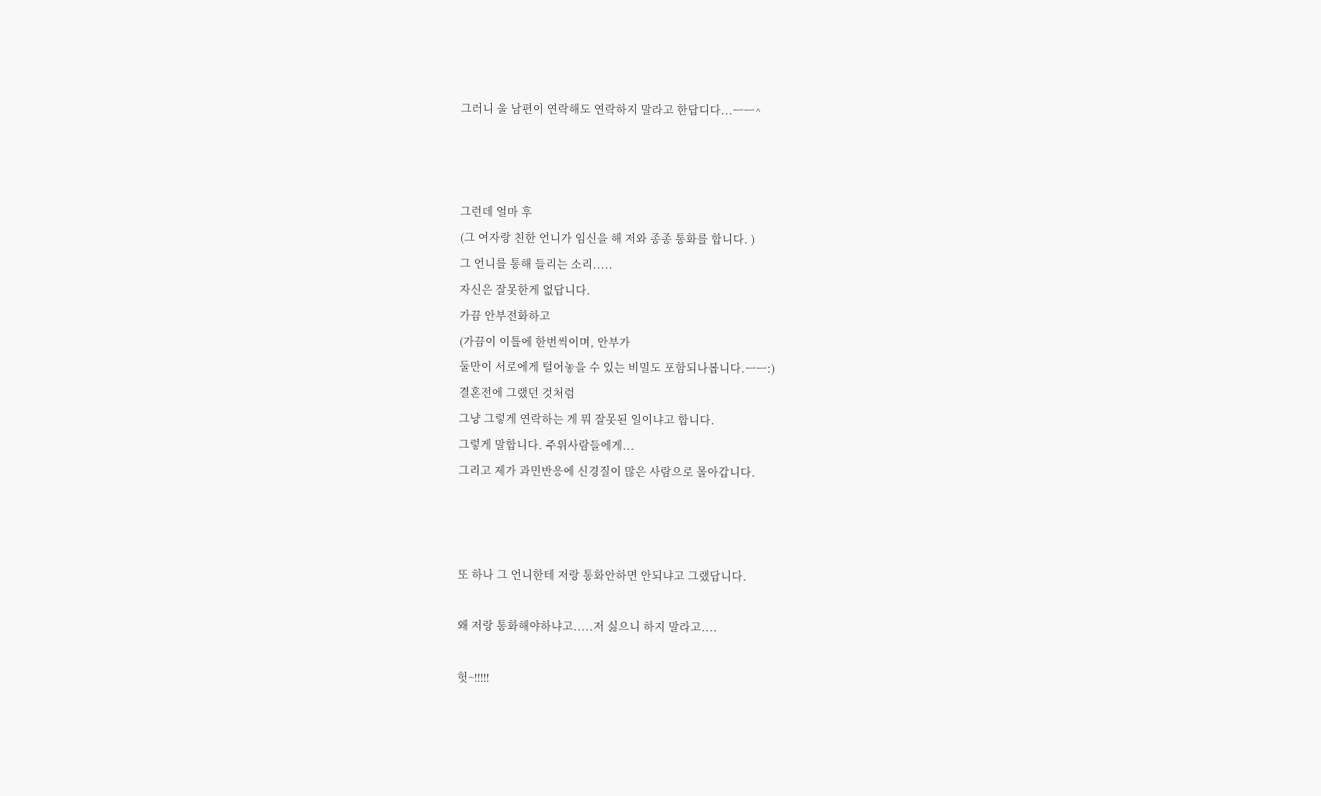그러니 울 남편이 연락해도 연락하지 말라고 한답디다...ㅡㅡ^



그런데 얼마 후
(그 여자랑 친한 언니가 임신을 해 저와 종종 통화를 합니다. )
그 언니를 통해 들리는 소리.....
자신은 잘못한게 없답니다.
가끔 안부전화하고
(가끔이 이틀에 한번씩이며, 안부가
둘만이 서로에게 털어놓을 수 있는 비밀도 포함되나봅니다.ㅡㅡ:)
결혼전에 그랬던 것처럼
그냥 그렇게 연락하는 게 뭐 잘못된 일이냐고 합니다.
그렇게 말합니다. 주위사람들에게...
그리고 제가 과민반응에 신경질이 많은 사람으로 몰아갑니다.



또 하나 그 언니한테 저랑 통화안하면 안되냐고 그랬답니다.

왜 저랑 통화해야하냐고.....저 싫으니 하지 말라고....

헛~!!!!!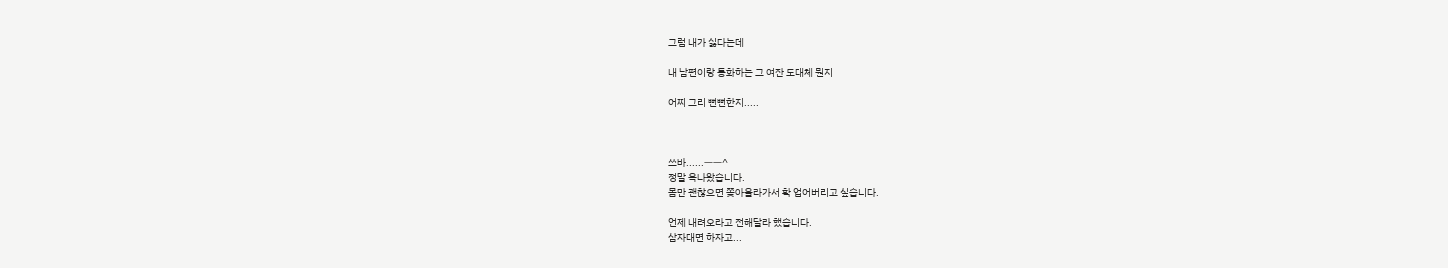그럼 내가 싫다는데

내 남편이랑 통화하는 그 여잔 도대체 뭔지

어찌 그리 뻔뻔한지.....



쓰바......ㅡㅡ^
정말 욕나왔습니다.
몸만 괜찮으면 쫒아올라가서 확 업어버리고 싶습니다.

언제 내려오라고 전해달라 했습니다.
삼자대면 하자고...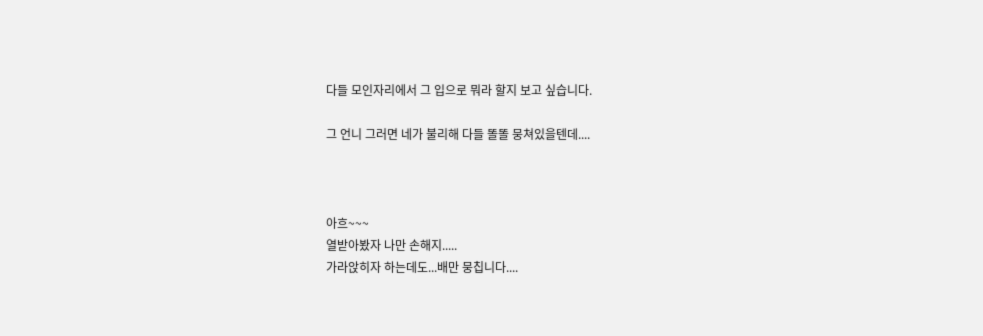다들 모인자리에서 그 입으로 뭐라 할지 보고 싶습니다.

그 언니 그러면 네가 불리해 다들 똘똘 뭉쳐있을텐데....



아흐~~~
열받아봤자 나만 손해지.....
가라앉히자 하는데도...배만 뭉칩니다....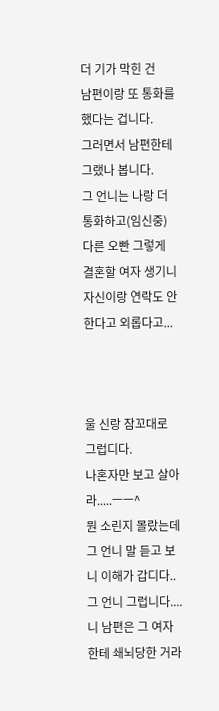더 기가 막힌 건
남편이랑 또 통화를 했다는 겁니다.
그러면서 남편한테 그랬나 봅니다.
그 언니는 나랑 더 통화하고(임신중)
다른 오빤 그렇게 결혼할 여자 생기니
자신이랑 연락도 안한다고 외롭다고...



울 신랑 잠꼬대로 그럽디다.
나혼자만 보고 살아라.....ㅡㅡ^
뭔 소린지 몰랐는데 그 언니 말 듣고 보니 이해가 갑디다..
그 언니 그럽니다....
니 남편은 그 여자한테 쇄뇌당한 거라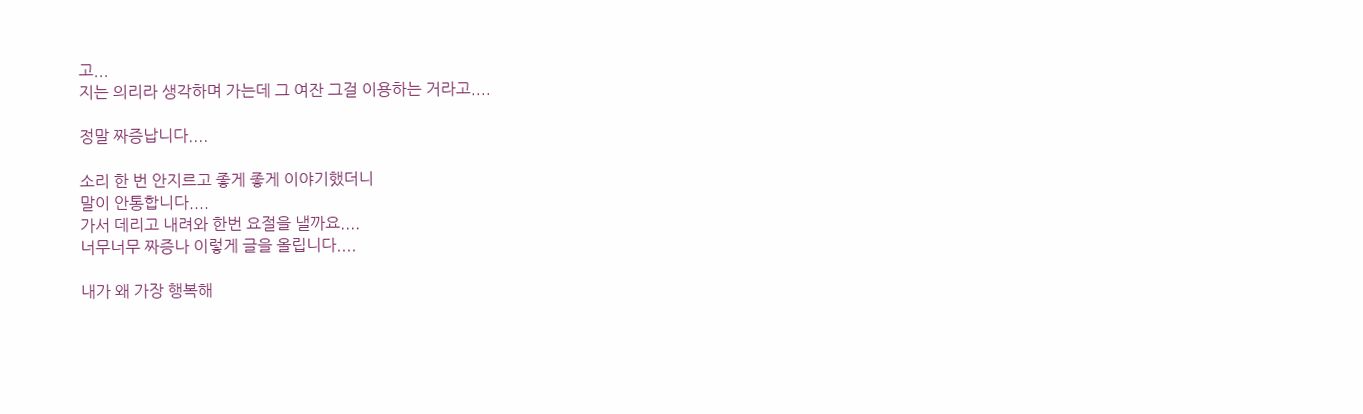고...
지는 의리라 생각하며 가는데 그 여잔 그걸 이용하는 거라고....

정말 짜증납니다....

소리 한 번 안지르고 좋게 좋게 이야기했더니
말이 안통합니다....
가서 데리고 내려와 한번 요절을 낼까요....
너무너무 짜증나 이렇게 글을 올립니다....

내가 왜 가장 행복해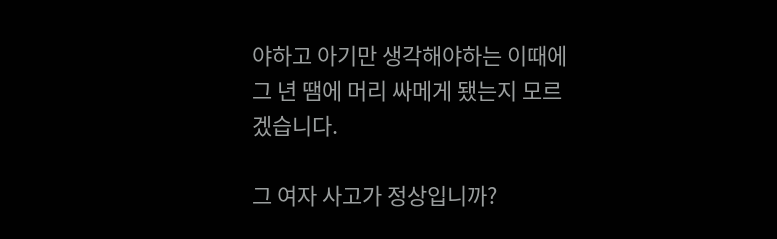야하고 아기만 생각해야하는 이때에
그 년 땜에 머리 싸메게 됐는지 모르겠습니다.

그 여자 사고가 정상입니까?